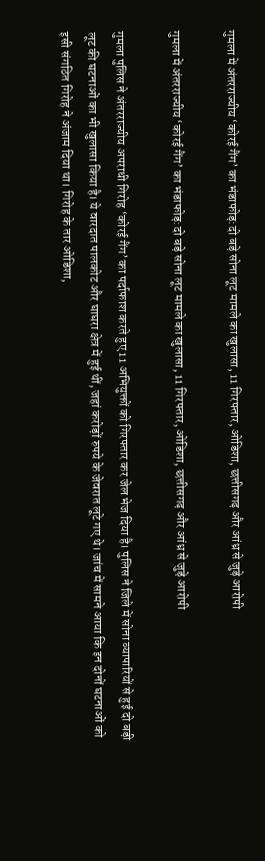गुमला में अंतरराज्यीय ‘कोरई गैंग’ का भंडाफोड़:दो बड़े सोना लूट मामले का खुलासा, 11 गिरफ्तार, ओडिशा, छत्तीसगढ़ और आंध्र से जुड़े आरोपी

गुमला में अंतरराज्यीय ‘कोरई गैंग’ का भंडाफोड़:दो बड़े सोना लूट मामले का खुलासा, 11 गिरफ्तार, ओडिशा, छत्तीसगढ़ और आंध्र से जुड़े आरोपी

गुमला पुलिस ने अंतरराज्यीय अपराधी गिरोह ‘कोरई गैंग’ का पर्दाफाश करते हुए 11 अभियुक्तों को गिरफ्तार कर जेल भेज दिया है। पुलिस ने जिले में सोना व्यापारियों से हुई दो बड़ी लूट की घटनाओं का भी खुलासा किया है। ये वारदात पालकोट और घाघरा क्षेत्र में हुई थीं, जहां करोड़ों रुपये के जेवरात लूटे गए थे। जांच में सामने आया कि इन दोनों घटनाओं को इसी संगठित गिरोह ने अंजाम दिया था। गिरोह के तार ओडिशा,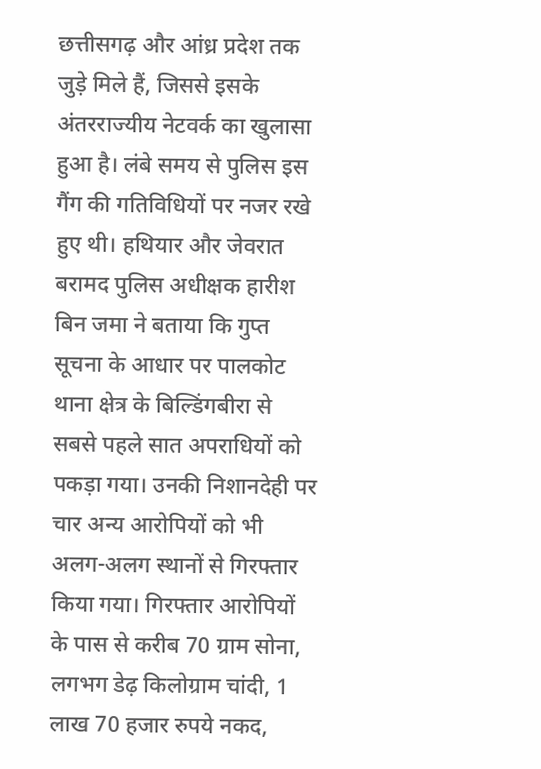छत्तीसगढ़ और आंध्र प्रदेश तक जुड़े मिले हैं, जिससे इसके अंतरराज्यीय नेटवर्क का खुलासा हुआ है। लंबे समय से पुलिस इस गैंग की गतिविधियों पर नजर रखे हुए थी। हथियार और जेवरात बरामद पुलिस अधीक्षक हारीश बिन जमा ने बताया कि गुप्त सूचना के आधार पर पालकोट थाना क्षेत्र के बिल्डिंगबीरा से सबसे पहले सात अपराधियों को पकड़ा गया। उनकी निशानदेही पर चार अन्य आरोपियों को भी अलग-अलग स्थानों से गिरफ्तार किया गया। गिरफ्तार आरोपियों के पास से करीब 70 ग्राम सोना, लगभग डेढ़ किलोग्राम चांदी, 1 लाख 70 हजार रुपये नकद,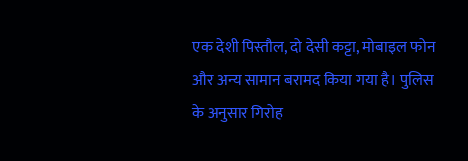एक देशी पिस्तौल, दो देसी कट्टा, मोबाइल फोन और अन्य सामान बरामद किया गया है। पुलिस के अनुसार गिरोह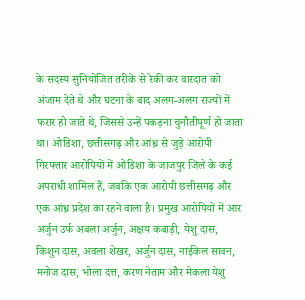के सदस्य सुनियोजित तरीके से रेकी कर वारदात को अंजाम देते थे और घटना के बाद अलग-अलग राज्यों में फरार हो जाते थे, जिससे उन्हें पकड़ना चुनौतीपूर्ण हो जाता था। ओडिशा, छत्तीसगढ़ और आंध्र से जुड़े आरोपी गिरफ्तार आरोपियों में ओडिशा के जाजपुर जिले के कई अपराधी शामिल हैं, जबकि एक आरोपी छत्तीसगढ़ और एक आंध्र प्रदेश का रहने वाला है। प्रमुख आरोपियों में आर अर्जुन उर्फ अबला अर्जुन, अक्षय कबाड़ी, येशु दास, किशुन दास, अवला शेखर, अर्जुन दास, नाईकेल सावन, मनोज दास, भोला दत्त, करण नेताम और मेकला येशु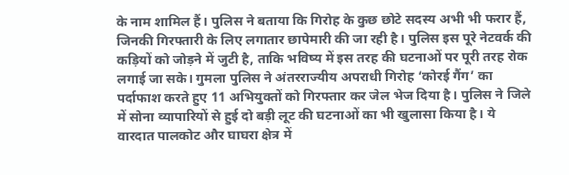के नाम शामिल हैं। पुलिस ने बताया कि गिरोह के कुछ छोटे सदस्य अभी भी फरार हैं, जिनकी गिरफ्तारी के लिए लगातार छापेमारी की जा रही है। पुलिस इस पूरे नेटवर्क की कड़ियों को जोड़ने में जुटी है, ताकि भविष्य में इस तरह की घटनाओं पर पूरी तरह रोक लगाई जा सके। गुमला पुलिस ने अंतरराज्यीय अपराधी गिरोह ‘कोरई गैंग’ का पर्दाफाश करते हुए 11 अभियुक्तों को गिरफ्तार कर जेल भेज दिया है। पुलिस ने जिले में सोना व्यापारियों से हुई दो बड़ी लूट की घटनाओं का भी खुलासा किया है। ये वारदात पालकोट और घाघरा क्षेत्र में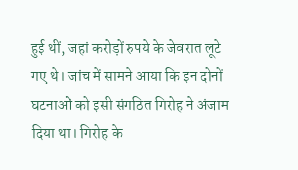हुई थीं, जहां करोड़ों रुपये के जेवरात लूटे गए थे। जांच में सामने आया कि इन दोनों घटनाओं को इसी संगठित गिरोह ने अंजाम दिया था। गिरोह के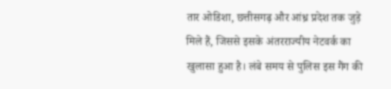तार ओडिशा, छत्तीसगढ़ और आंध्र प्रदेश तक जुड़े मिले हैं, जिससे इसके अंतरराज्यीय नेटवर्क का खुलासा हुआ है। लंबे समय से पुलिस इस गैंग की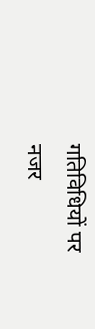गतिविधियों पर नजर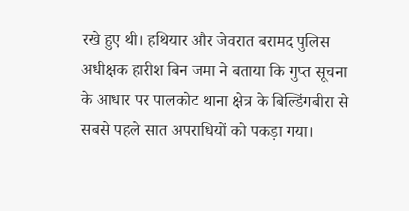रखे हुए थी। हथियार और जेवरात बरामद पुलिस अधीक्षक हारीश बिन जमा ने बताया कि गुप्त सूचना के आधार पर पालकोट थाना क्षेत्र के बिल्डिंगबीरा से सबसे पहले सात अपराधियों को पकड़ा गया।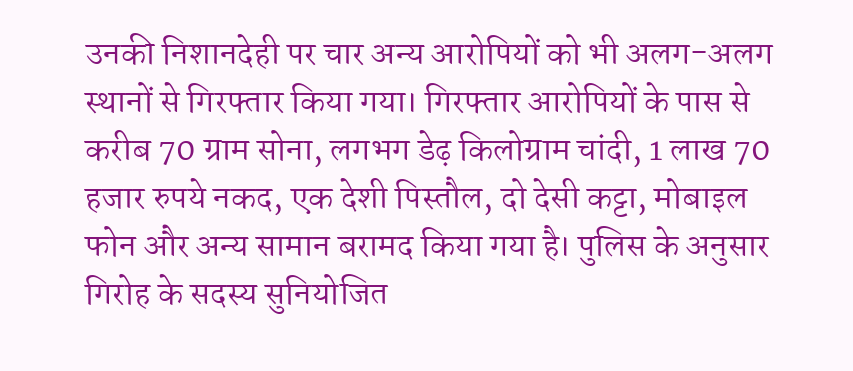उनकी निशानदेही पर चार अन्य आरोपियों को भी अलग-अलग स्थानों से गिरफ्तार किया गया। गिरफ्तार आरोपियों के पास से करीब 70 ग्राम सोना, लगभग डेढ़ किलोग्राम चांदी, 1 लाख 70 हजार रुपये नकद, एक देशी पिस्तौल, दो देसी कट्टा, मोबाइल फोन और अन्य सामान बरामद किया गया है। पुलिस के अनुसार गिरोह के सदस्य सुनियोजित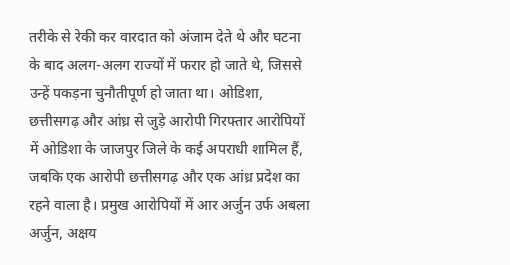तरीके से रेकी कर वारदात को अंजाम देते थे और घटना के बाद अलग-अलग राज्यों में फरार हो जाते थे, जिससे उन्हें पकड़ना चुनौतीपूर्ण हो जाता था। ओडिशा, छत्तीसगढ़ और आंध्र से जुड़े आरोपी गिरफ्तार आरोपियों में ओडिशा के जाजपुर जिले के कई अपराधी शामिल हैं, जबकि एक आरोपी छत्तीसगढ़ और एक आंध्र प्रदेश का रहने वाला है। प्रमुख आरोपियों में आर अर्जुन उर्फ अबला अर्जुन, अक्षय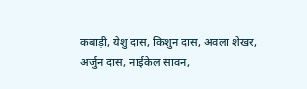कबाड़ी, येशु दास, किशुन दास, अवला शेखर, अर्जुन दास, नाईकेल सावन,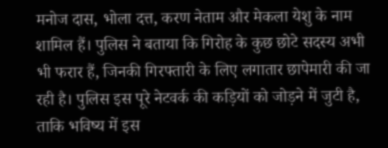मनोज दास, भोला दत्त, करण नेताम और मेकला येशु के नाम शामिल हैं। पुलिस ने बताया कि गिरोह के कुछ छोटे सदस्य अभी भी फरार हैं, जिनकी गिरफ्तारी के लिए लगातार छापेमारी की जा रही है। पुलिस इस पूरे नेटवर्क की कड़ियों को जोड़ने में जुटी है, ताकि भविष्य में इस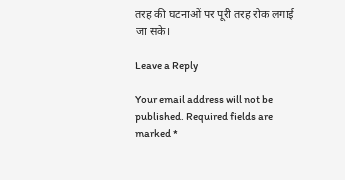तरह की घटनाओं पर पूरी तरह रोक लगाई जा सके।

Leave a Reply

Your email address will not be published. Required fields are marked *